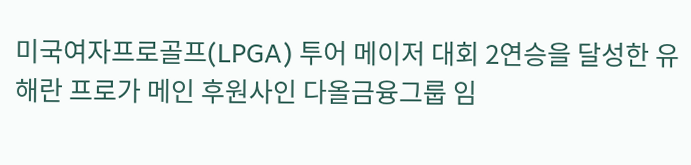미국여자프로골프(LPGA) 투어 메이저 대회 2연승을 달성한 유해란 프로가 메인 후원사인 다올금융그룹 임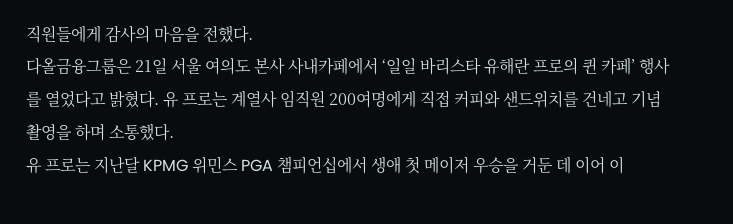직원들에게 감사의 마음을 전했다.
다올금융그룹은 21일 서울 여의도 본사 사내카페에서 ‘일일 바리스타 유해란 프로의 퀸 카페’ 행사를 열었다고 밝혔다. 유 프로는 계열사 임직원 200여명에게 직접 커피와 샌드위치를 건네고 기념촬영을 하며 소통했다.
유 프로는 지난달 KPMG 위민스 PGA 챔피언십에서 생애 첫 메이저 우승을 거둔 데 이어 이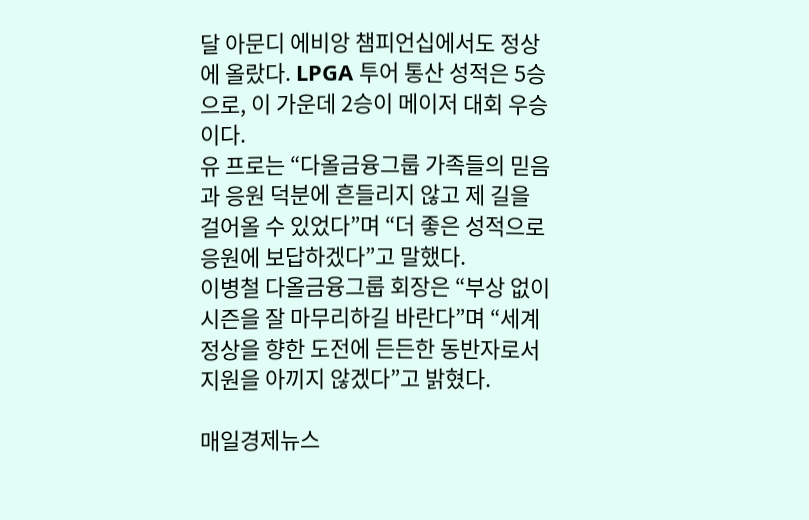달 아문디 에비앙 챔피언십에서도 정상에 올랐다. LPGA 투어 통산 성적은 5승으로, 이 가운데 2승이 메이저 대회 우승이다.
유 프로는 “다올금융그룹 가족들의 믿음과 응원 덕분에 흔들리지 않고 제 길을 걸어올 수 있었다”며 “더 좋은 성적으로 응원에 보답하겠다”고 말했다.
이병철 다올금융그룹 회장은 “부상 없이 시즌을 잘 마무리하길 바란다”며 “세계 정상을 향한 도전에 든든한 동반자로서 지원을 아끼지 않겠다”고 밝혔다.

매일경제뉴스